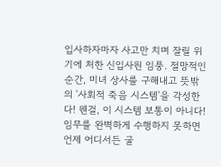입사하자마자 사고만 치며 잘릴 위기에 처한 신입사원 임풍. 절망적인 순간, 미녀 상사를 구해내고 뜻밖의 '사회적 죽음 시스템'을 각성한다! 웬걸, 이 시스템 보통이 아니다! 임무를 완벽하게 수행하지 못하면 언제 어디서든 굴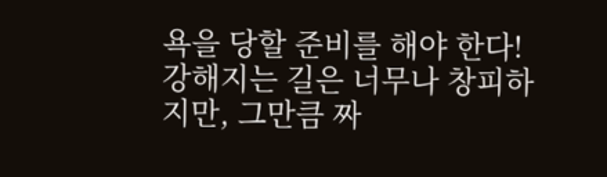욕을 당할 준비를 해야 한다! 강해지는 길은 너무나 창피하지만, 그만큼 짜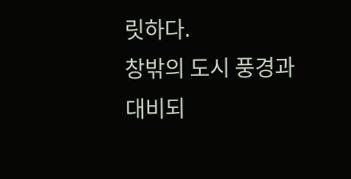릿하다.
창밖의 도시 풍경과 대비되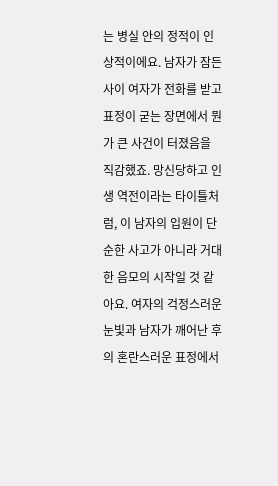는 병실 안의 정적이 인상적이에요. 남자가 잠든 사이 여자가 전화를 받고 표정이 굳는 장면에서 뭔가 큰 사건이 터졌음을 직감했죠. 망신당하고 인생 역전이라는 타이틀처럼, 이 남자의 입원이 단순한 사고가 아니라 거대한 음모의 시작일 것 같아요. 여자의 걱정스러운 눈빛과 남자가 깨어난 후의 혼란스러운 표정에서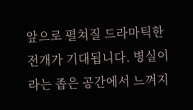앞으로 펼쳐질 드라마틱한 전개가 기대됩니다. 병실이라는 좁은 공간에서 느껴지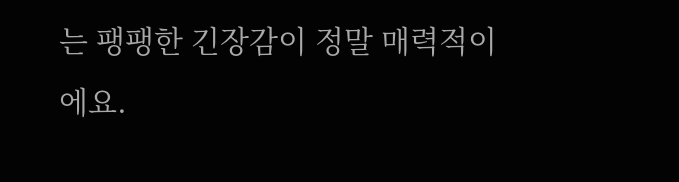는 팽팽한 긴장감이 정말 매력적이에요.